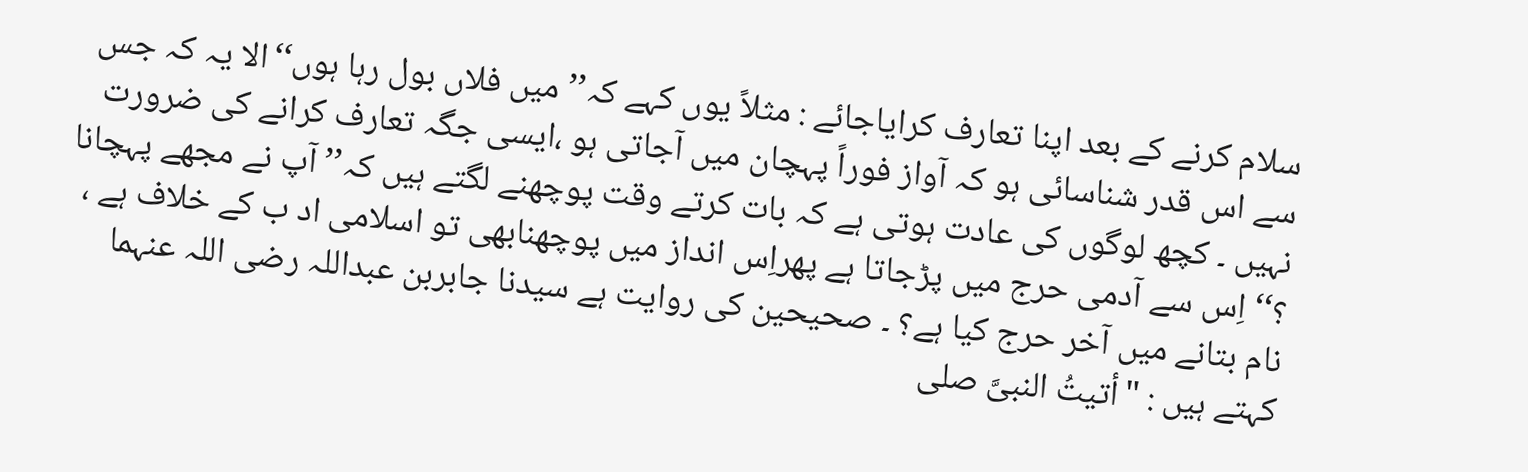سلام کرنے کے بعد اپنا تعارف کرایاجائے : مثلاً یوں کہے کہ’’ میں فلاں بول رہا ہوں‘‘الا یہ کہ جس سے اس قدر شناسائی ہو کہ آواز فوراً پہچان میں آجاتی ہو ،ایسی جگہ تعارف کرانے کی ضرورت نہیں ۔ کچھ لوگوں کی عادت ہوتی ہے کہ بات کرتے وقت پوچھنے لگتے ہیں کہ’’ آپ نے مجھے پہچانا ؟‘‘ اِس سے آدمی حرج میں پڑجاتا ہے پھراِس انداز میں پوچھنابھی تو اسلامی اد ب کے خلاف ہے ، نام بتانے میں آخر حرج کیا ہے؟ ۔ صحیحین کی روایت ہے سیدنا جابربن عبداللہ رضی اللہ عنہما کہتے ہیں : "أتیتُ النبیَّ صلی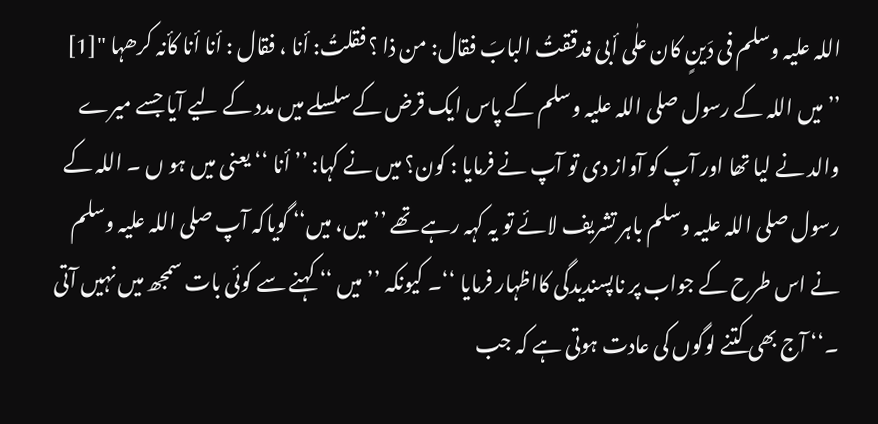اللہ علیہ وسلم فی دَینٍ کان علٰی أبی فدققتُ البابَ فقال: من ذا ؟ فقلتُ: أنا ، فقال : أنا أنا کأنہ کرھہا "[1] ’’میں اللہ کے رسول صلی اللہ علیہ وسلم کے پاس ایک قرض کے سلسلے میں مدد کے لیے آیا جسے میرے والد نے لیا تھا اور آپ کو آواز دی تو آپ نے فرمایا : کون؟ میں نے کہا: ’’ أنا ‘‘ یعنی میں ہو ں ۔ اللہ کے رسول صلی اللہ علیہ وسلم باہر تشریف لائے تو یہ کہہ رہے تھے ’’میں، میں‘‘ گویاکہ آپ صلی اللہ علیہ وسلم نے اس طرح کے جواب پر ناپسندیدگی کااظہار فرمایا ‘‘۔ کیونکہ ’’میں ‘‘ کہنے سے کوئی بات سمجھ میں نہیں آتی ۔‘‘ آج بھی کتنے لوگوں کی عادت ہوتی ہے کہ جب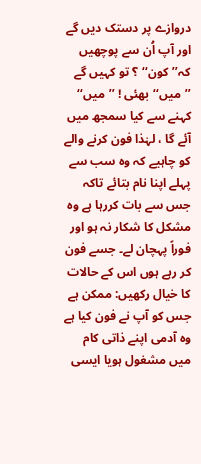دروازے پر دستک دیں گے اور آپ اُن سے پوچھیں کہ’’کون‘‘ ؟ تو کہیں گے ’’میں‘‘بھئی ! ’’میں‘‘ کہنے سے کیا سمجھ میں آئے گا ، لہٰذا فون کرنے والے کو چاہیے کہ وہ سب سے پہلے اپنا نام بتائے تاکہ جس سے بات کررہا ہے وہ مشکل کا شکار نہ ہو اور فوراً پہچان لے۔ جسے فون کر رہے ہوں اس کے حالات کا خیال رکھیں: ممکن ہے جس کو آپ نے فون کیا ہے وہ آدمی اپنے ذاتی کام میں مشغول ہویا ایسی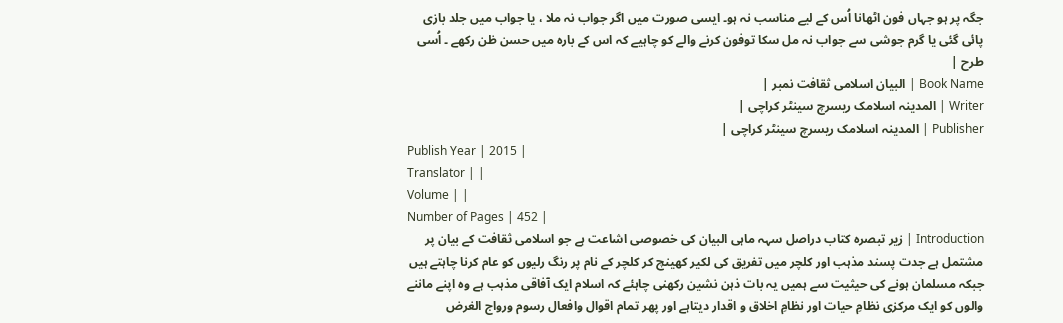جگہ پر ہو جہاں فون اٹھانا اُس کے لیے مناسب نہ ہو۔ ایسی صورت میں اگر جواب نہ ملا ، یا جواب میں جلد بازی پائی گئی یا گرم جوشی سے جواب نہ مل سکا توفون کرنے والے کو چاہیے کہ اس کے بارہ میں حسن ظن رکھے ۔ اُسی طرح |
Book Name | البیان اسلامی ثقافت نمبر |
Writer | المدینہ اسلامک ریسرچ سینٹر کراچی |
Publisher | المدینہ اسلامک ریسرچ سینٹر کراچی |
Publish Year | 2015 |
Translator | |
Volume | |
Number of Pages | 452 |
Introduction | زیر تبصرہ کتاب دراصل سہہ ماہی البیان کی خصوصی اشاعت ہے جو اسلامی ثقافت کے بیان پر مشتمل ہے جدت پسند مذہب اور کلچر میں تفریق کی لکیر کھینچ کر کلچر کے نام پر رنگ رلیوں کو عام کرنا چاہتے ہیں جبکہ مسلمان ہونے کی حیثیت سے ہمیں یہ بات ذہن نشین رکھنی چاہئے کہ اسلام ایک آفاقی مذہب ہے وہ اپنے ماننے والوں کو ایک مرکزی نظامِ حیات اور نظامِ اخلاق و اقدار دیتاہے اور پھر تمام اقوال وافعال رسوم ورواج الغرض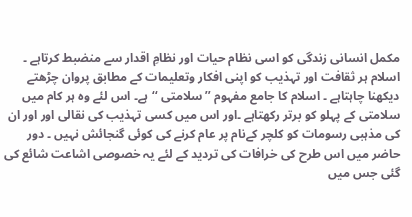مکمل انسانی زندگی کو اسی نظام حیات اور نظامِ اقدار سے منضبط کرتاہے ۔ اسلام ہر ثقافت اور تہذیب کو اپنی افکار وتعلیمات کے مطابق پروان چڑھتے دیکھنا چاہتاہے ۔ اسلام کا جامع مفہوم ’’سلامتی ‘‘ہے۔ اس لئے وہ ہر کام میں سلامتی کے پہلو کو برتر رکھتاہے ۔اور اس میں کسی تہذیب کی نقالی اور اور ان کی مذہبی رسومات کو کلچر کےنام پر عام کرنے کی کوئی گنجائش نہیں ۔ دور حاضر میں اس طرح کی خرافات کی تردید کے لئے یہ خصوصی اشاعت شائع کی گئی جس میں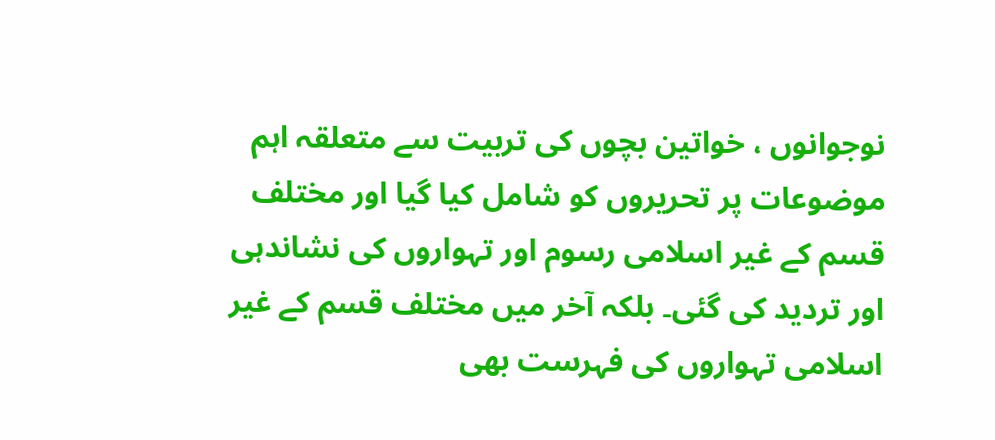نوجوانوں ، خواتین بچوں کی تربیت سے متعلقہ اہم موضوعات پر تحریروں کو شامل کیا گیا اور مختلف قسم کے غیر اسلامی رسوم اور تہواروں کی نشاندہی اور تردید کی گئی۔ بلکہ آخر میں مختلف قسم کے غیر اسلامی تہواروں کی فہرست بھی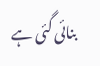بنائی گئی ہے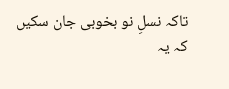تاکہ نسلِ نو بخوبی جان سکیں کہ یہ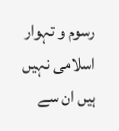رسوم و تہوار اسلامی نہیں ہیں ان سے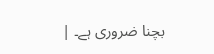بچنا ضروری ہے۔ |